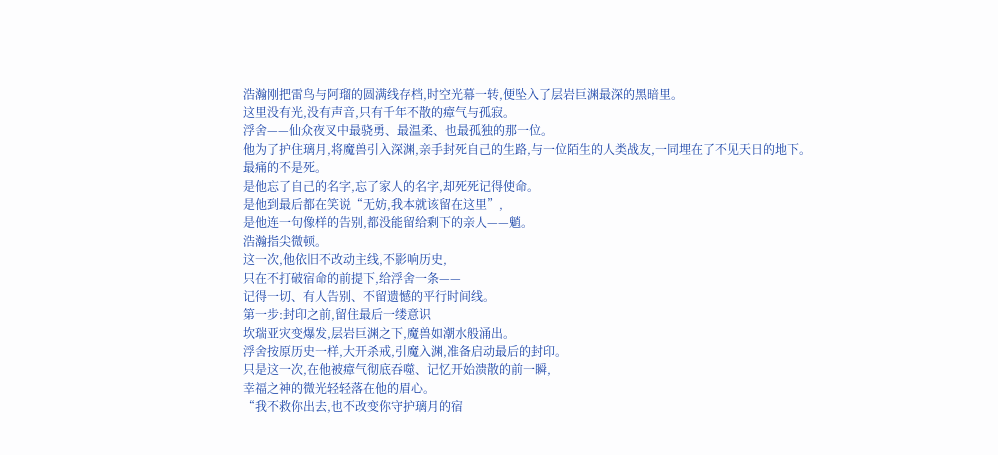浩瀚刚把雷鸟与阿瑠的圆满线存档,时空光幕一转,便坠入了层岩巨渊最深的黑暗里。
这里没有光,没有声音,只有千年不散的瘴气与孤寂。
浮舍——仙众夜叉中最骁勇、最温柔、也最孤独的那一位。
他为了护住璃月,将魔兽引入深渊,亲手封死自己的生路,与一位陌生的人类战友,一同埋在了不见天日的地下。
最痛的不是死。
是他忘了自己的名字,忘了家人的名字,却死死记得使命。
是他到最后都在笑说“无妨,我本就该留在这里”,
是他连一句像样的告别,都没能留给剩下的亲人——魈。
浩瀚指尖微顿。
这一次,他依旧不改动主线,不影响历史,
只在不打破宿命的前提下,给浮舍一条——
记得一切、有人告别、不留遗憾的平行时间线。
第一步:封印之前,留住最后一缕意识
坎瑞亚灾变爆发,层岩巨渊之下,魔兽如潮水般涌出。
浮舍按原历史一样,大开杀戒,引魔入渊,准备启动最后的封印。
只是这一次,在他被瘴气彻底吞噬、记忆开始溃散的前一瞬,
幸福之神的微光轻轻落在他的眉心。
“我不救你出去,也不改变你守护璃月的宿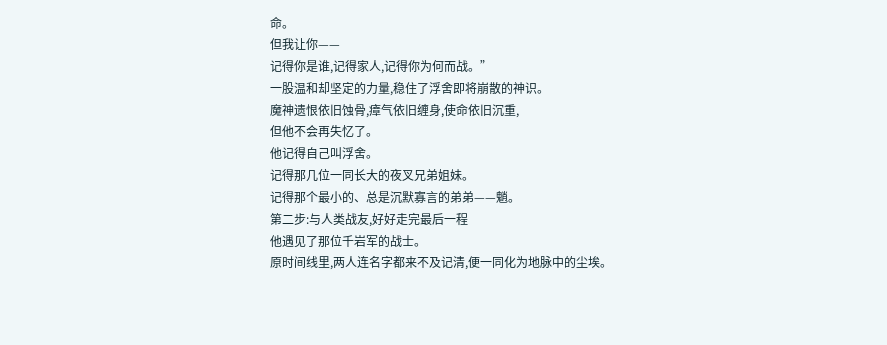命。
但我让你——
记得你是谁,记得家人,记得你为何而战。”
一股温和却坚定的力量,稳住了浮舍即将崩散的神识。
魔神遗恨依旧蚀骨,瘴气依旧缠身,使命依旧沉重,
但他不会再失忆了。
他记得自己叫浮舍。
记得那几位一同长大的夜叉兄弟姐妹。
记得那个最小的、总是沉默寡言的弟弟——魈。
第二步:与人类战友,好好走完最后一程
他遇见了那位千岩军的战士。
原时间线里,两人连名字都来不及记清,便一同化为地脉中的尘埃。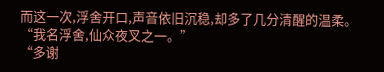而这一次,浮舍开口,声音依旧沉稳,却多了几分清醒的温柔。
“我名浮舍,仙众夜叉之一。”
“多谢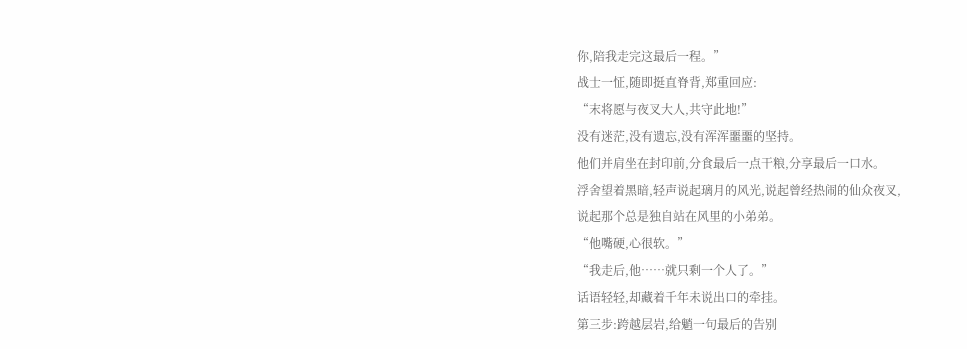你,陪我走完这最后一程。”
战士一怔,随即挺直脊背,郑重回应:
“末将愿与夜叉大人,共守此地!”
没有迷茫,没有遗忘,没有浑浑噩噩的坚持。
他们并肩坐在封印前,分食最后一点干粮,分享最后一口水。
浮舍望着黑暗,轻声说起璃月的风光,说起曾经热闹的仙众夜叉,
说起那个总是独自站在风里的小弟弟。
“他嘴硬,心很软。”
“我走后,他……就只剩一个人了。”
话语轻轻,却藏着千年未说出口的牵挂。
第三步:跨越层岩,给魈一句最后的告别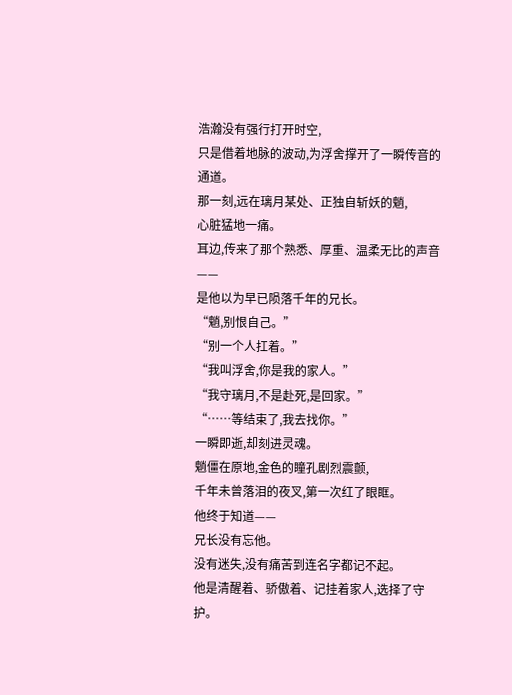浩瀚没有强行打开时空,
只是借着地脉的波动,为浮舍撑开了一瞬传音的通道。
那一刻,远在璃月某处、正独自斩妖的魈,
心脏猛地一痛。
耳边,传来了那个熟悉、厚重、温柔无比的声音——
是他以为早已陨落千年的兄长。
“魈,别恨自己。”
“别一个人扛着。”
“我叫浮舍,你是我的家人。”
“我守璃月,不是赴死,是回家。”
“……等结束了,我去找你。”
一瞬即逝,却刻进灵魂。
魈僵在原地,金色的瞳孔剧烈震颤,
千年未曾落泪的夜叉,第一次红了眼眶。
他终于知道——
兄长没有忘他。
没有迷失,没有痛苦到连名字都记不起。
他是清醒着、骄傲着、记挂着家人,选择了守护。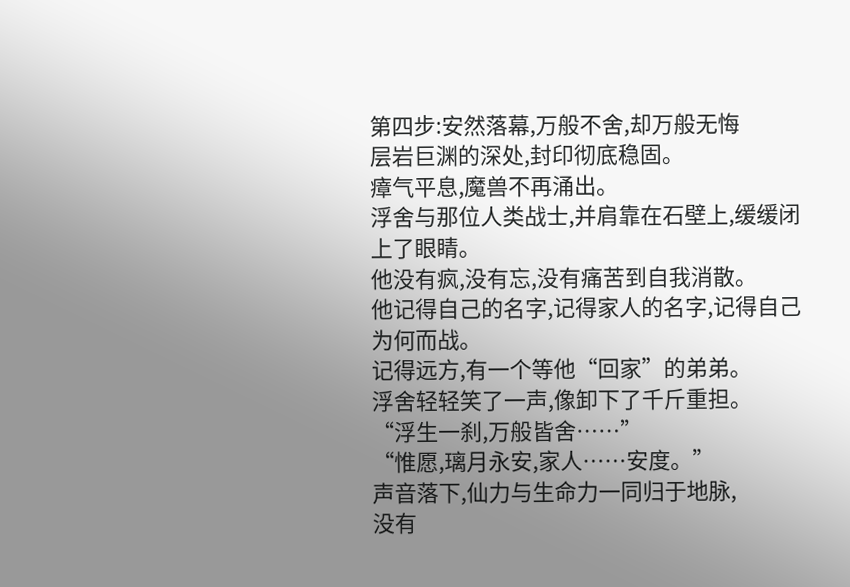第四步:安然落幕,万般不舍,却万般无悔
层岩巨渊的深处,封印彻底稳固。
瘴气平息,魔兽不再涌出。
浮舍与那位人类战士,并肩靠在石壁上,缓缓闭上了眼睛。
他没有疯,没有忘,没有痛苦到自我消散。
他记得自己的名字,记得家人的名字,记得自己为何而战。
记得远方,有一个等他“回家”的弟弟。
浮舍轻轻笑了一声,像卸下了千斤重担。
“浮生一刹,万般皆舍……”
“惟愿,璃月永安,家人……安度。”
声音落下,仙力与生命力一同归于地脉,
没有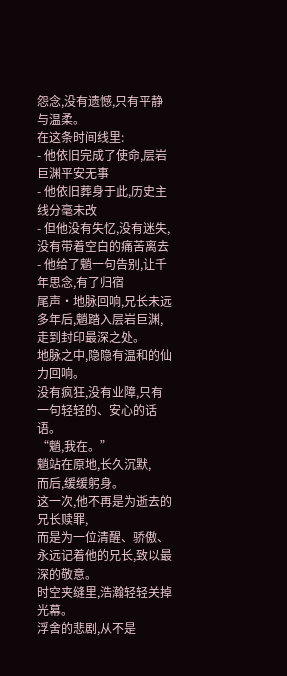怨念,没有遗憾,只有平静与温柔。
在这条时间线里:
- 他依旧完成了使命,层岩巨渊平安无事
- 他依旧葬身于此,历史主线分毫未改
- 但他没有失忆,没有迷失,没有带着空白的痛苦离去
- 他给了魈一句告别,让千年思念,有了归宿
尾声·地脉回响,兄长未远
多年后,魈踏入层岩巨渊,走到封印最深之处。
地脉之中,隐隐有温和的仙力回响。
没有疯狂,没有业障,只有一句轻轻的、安心的话语。
“魈,我在。”
魈站在原地,长久沉默,
而后,缓缓躬身。
这一次,他不再是为逝去的兄长赎罪,
而是为一位清醒、骄傲、永远记着他的兄长,致以最深的敬意。
时空夹缝里,浩瀚轻轻关掉光幕。
浮舍的悲剧,从不是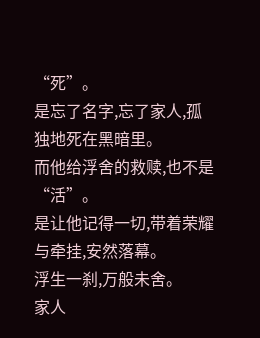“死”。
是忘了名字,忘了家人,孤独地死在黑暗里。
而他给浮舍的救赎,也不是“活”。
是让他记得一切,带着荣耀与牵挂,安然落幕。
浮生一刹,万般未舍。
家人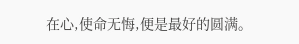在心,使命无悔,便是最好的圆满。